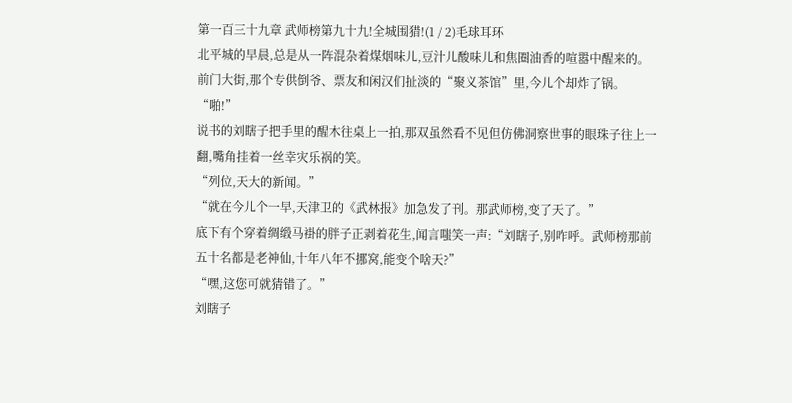第一百三十九章 武师榜第九十九!全城围猎!(1 / 2)毛球耳环
北平城的早晨,总是从一阵混杂着煤烟味儿,豆汁儿酸味儿和焦圈油香的喧嚣中醒来的。
前门大街,那个专供倒爷、票友和闲汉们扯淡的“聚义茶馆”里,今儿个却炸了锅。
“啪!”
说书的刘瞎子把手里的醒木往桌上一拍,那双虽然看不见但仿佛洞察世事的眼珠子往上一翻,嘴角挂着一丝幸灾乐祸的笑。
“列位,天大的新闻。”
“就在今儿个一早,天津卫的《武林报》加急发了刊。那武师榜,变了天了。”
底下有个穿着绸缎马褂的胖子正剥着花生,闻言嗤笑一声:“刘瞎子,别咋呼。武师榜那前五十名都是老神仙,十年八年不挪窝,能变个啥天?”
“嘿,这您可就猜错了。”
刘瞎子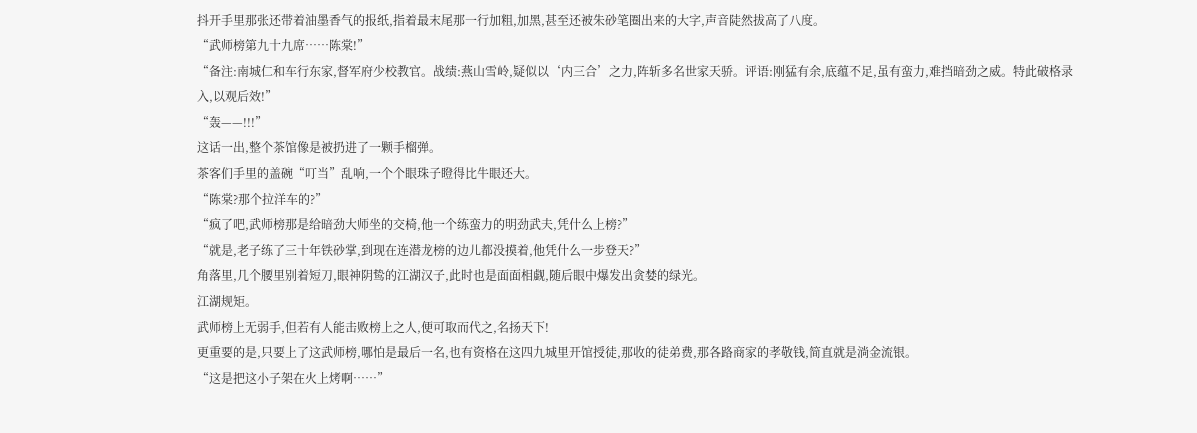抖开手里那张还带着油墨香气的报纸,指着最末尾那一行加粗,加黑,甚至还被朱砂笔圈出来的大字,声音陡然拔高了八度。
“武师榜第九十九席……陈棠!”
“备注:南城仁和车行东家,督军府少校教官。战绩:燕山雪岭,疑似以‘内三合’之力,阵斩多名世家天骄。评语:刚猛有余,底蕴不足,虽有蛮力,难挡暗劲之威。特此破格录入,以观后效!”
“轰——!!!”
这话一出,整个茶馆像是被扔进了一颗手榴弹。
茶客们手里的盖碗“叮当”乱响,一个个眼珠子瞪得比牛眼还大。
“陈棠?那个拉洋车的?”
“疯了吧,武师榜那是给暗劲大师坐的交椅,他一个练蛮力的明劲武夫,凭什么上榜?”
“就是,老子练了三十年铁砂掌,到现在连潜龙榜的边儿都没摸着,他凭什么一步登天?”
角落里,几个腰里别着短刀,眼神阴鸷的江湖汉子,此时也是面面相觑,随后眼中爆发出贪婪的绿光。
江湖规矩。
武师榜上无弱手,但若有人能击败榜上之人,便可取而代之,名扬天下!
更重要的是,只要上了这武师榜,哪怕是最后一名,也有资格在这四九城里开馆授徒,那收的徒弟费,那各路商家的孝敬钱,简直就是淌金流银。
“这是把这小子架在火上烤啊……”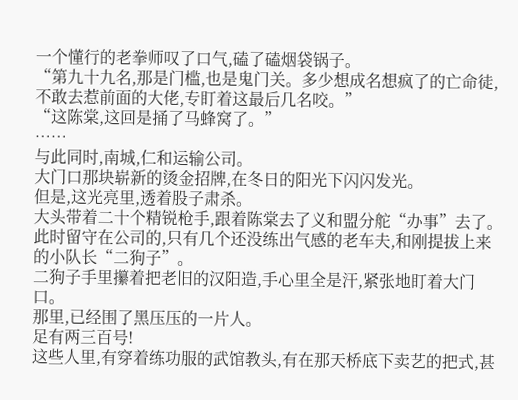一个懂行的老拳师叹了口气,磕了磕烟袋锅子。
“第九十九名,那是门槛,也是鬼门关。多少想成名想疯了的亡命徒,不敢去惹前面的大佬,专盯着这最后几名咬。”
“这陈棠,这回是捅了马蜂窝了。”
……
与此同时,南城,仁和运输公司。
大门口那块崭新的烫金招牌,在冬日的阳光下闪闪发光。
但是,这光亮里,透着股子肃杀。
大头带着二十个精锐枪手,跟着陈棠去了义和盟分舵“办事”去了。
此时留守在公司的,只有几个还没练出气感的老车夫,和刚提拔上来的小队长“二狗子”。
二狗子手里攥着把老旧的汉阳造,手心里全是汗,紧张地盯着大门口。
那里,已经围了黑压压的一片人。
足有两三百号!
这些人里,有穿着练功服的武馆教头,有在那天桥底下卖艺的把式,甚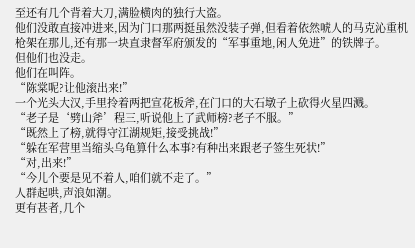至还有几个背着大刀,满脸横肉的独行大盗。
他们没敢直接冲进来,因为门口那两挺虽然没装子弹,但看着依然唬人的马克沁重机枪架在那儿,还有那一块直隶督军府颁发的“军事重地,闲人免进”的铁牌子。
但他们也没走。
他们在叫阵。
“陈棠呢?让他滚出来!”
一个光头大汉,手里拎着两把宣花板斧,在门口的大石墩子上砍得火星四溅。
“老子是‘劈山斧’程三,听说他上了武师榜?老子不服。”
“既然上了榜,就得守江湖规矩,接受挑战!”
“躲在军营里当缩头乌龟算什么本事?有种出来跟老子签生死状!”
“对,出来!”
“今儿个要是见不着人,咱们就不走了。”
人群起哄,声浪如潮。
更有甚者,几个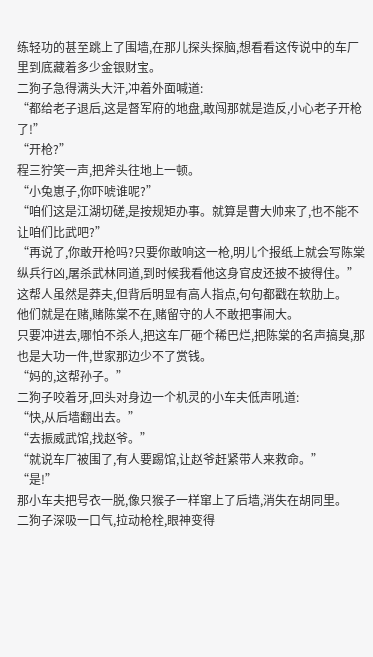练轻功的甚至跳上了围墙,在那儿探头探脑,想看看这传说中的车厂里到底藏着多少金银财宝。
二狗子急得满头大汗,冲着外面喊道:
“都给老子退后,这是督军府的地盘,敢闯那就是造反,小心老子开枪了!”
“开枪?”
程三狞笑一声,把斧头往地上一顿。
“小兔崽子,你吓唬谁呢?”
“咱们这是江湖切磋,是按规矩办事。就算是曹大帅来了,也不能不让咱们比武吧?”
“再说了,你敢开枪吗?只要你敢响这一枪,明儿个报纸上就会写陈棠纵兵行凶,屠杀武林同道,到时候我看他这身官皮还披不披得住。”
这帮人虽然是莽夫,但背后明显有高人指点,句句都戳在软肋上。
他们就是在赌,赌陈棠不在,赌留守的人不敢把事闹大。
只要冲进去,哪怕不杀人,把这车厂砸个稀巴烂,把陈棠的名声搞臭,那也是大功一件,世家那边少不了赏钱。
“妈的,这帮孙子。”
二狗子咬着牙,回头对身边一个机灵的小车夫低声吼道:
“快,从后墙翻出去。”
“去振威武馆,找赵爷。”
“就说车厂被围了,有人要踢馆,让赵爷赶紧带人来救命。”
“是!”
那小车夫把号衣一脱,像只猴子一样窜上了后墙,消失在胡同里。
二狗子深吸一口气,拉动枪栓,眼神变得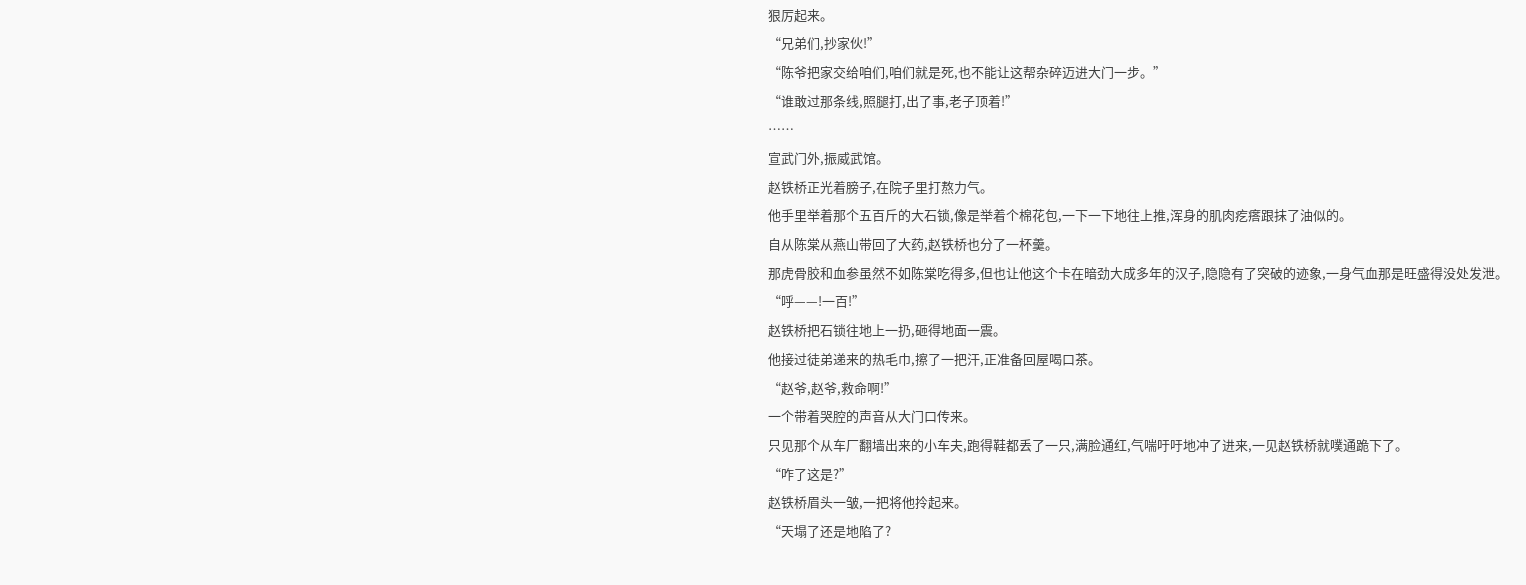狠厉起来。
“兄弟们,抄家伙!”
“陈爷把家交给咱们,咱们就是死,也不能让这帮杂碎迈进大门一步。”
“谁敢过那条线,照腿打,出了事,老子顶着!”
……
宣武门外,振威武馆。
赵铁桥正光着膀子,在院子里打熬力气。
他手里举着那个五百斤的大石锁,像是举着个棉花包,一下一下地往上推,浑身的肌肉疙瘩跟抹了油似的。
自从陈棠从燕山带回了大药,赵铁桥也分了一杯羹。
那虎骨胶和血参虽然不如陈棠吃得多,但也让他这个卡在暗劲大成多年的汉子,隐隐有了突破的迹象,一身气血那是旺盛得没处发泄。
“呼——!一百!”
赵铁桥把石锁往地上一扔,砸得地面一震。
他接过徒弟递来的热毛巾,擦了一把汗,正准备回屋喝口茶。
“赵爷,赵爷,救命啊!”
一个带着哭腔的声音从大门口传来。
只见那个从车厂翻墙出来的小车夫,跑得鞋都丢了一只,满脸通红,气喘吁吁地冲了进来,一见赵铁桥就噗通跪下了。
“咋了这是?”
赵铁桥眉头一皱,一把将他拎起来。
“天塌了还是地陷了?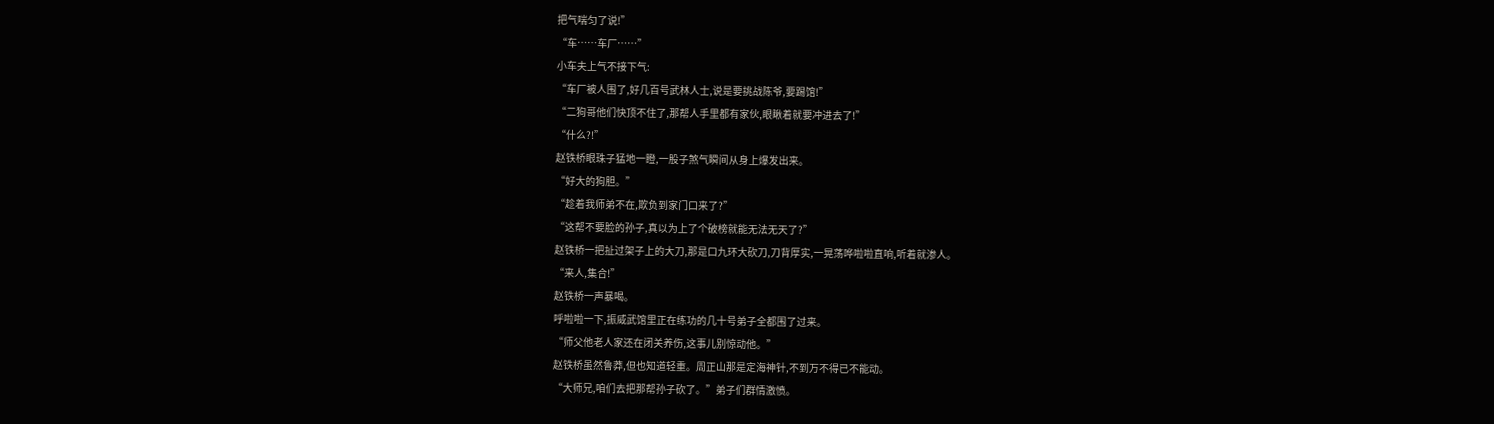把气喘匀了说!”
“车……车厂……”
小车夫上气不接下气:
“车厂被人围了,好几百号武林人士,说是要挑战陈爷,要踢馆!”
“二狗哥他们快顶不住了,那帮人手里都有家伙,眼瞅着就要冲进去了!”
“什么?!”
赵铁桥眼珠子猛地一瞪,一股子煞气瞬间从身上爆发出来。
“好大的狗胆。”
“趁着我师弟不在,欺负到家门口来了?”
“这帮不要脸的孙子,真以为上了个破榜就能无法无天了?”
赵铁桥一把扯过架子上的大刀,那是口九环大砍刀,刀背厚实,一晃荡哗啦啦直响,听着就渗人。
“来人,集合!”
赵铁桥一声暴喝。
呼啦啦一下,振威武馆里正在练功的几十号弟子全都围了过来。
“师父他老人家还在闭关养伤,这事儿别惊动他。”
赵铁桥虽然鲁莽,但也知道轻重。周正山那是定海神针,不到万不得已不能动。
“大师兄,咱们去把那帮孙子砍了。”弟子们群情激愤。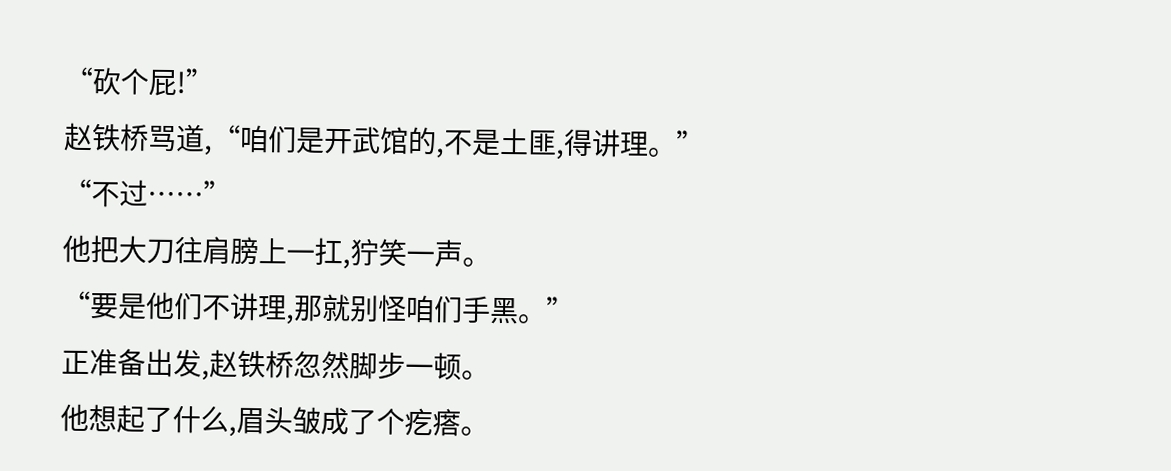“砍个屁!”
赵铁桥骂道,“咱们是开武馆的,不是土匪,得讲理。”
“不过……”
他把大刀往肩膀上一扛,狞笑一声。
“要是他们不讲理,那就别怪咱们手黑。”
正准备出发,赵铁桥忽然脚步一顿。
他想起了什么,眉头皱成了个疙瘩。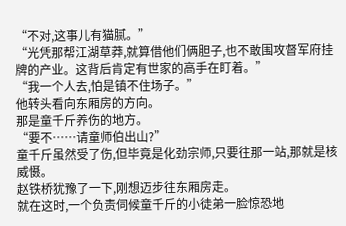“不对,这事儿有猫腻。”
“光凭那帮江湖草莽,就算借他们俩胆子,也不敢围攻督军府挂牌的产业。这背后肯定有世家的高手在盯着。”
“我一个人去,怕是镇不住场子。”
他转头看向东厢房的方向。
那是童千斤养伤的地方。
“要不……请童师伯出山?”
童千斤虽然受了伤,但毕竟是化劲宗师,只要往那一站,那就是核威慑。
赵铁桥犹豫了一下,刚想迈步往东厢房走。
就在这时,一个负责伺候童千斤的小徒弟一脸惊恐地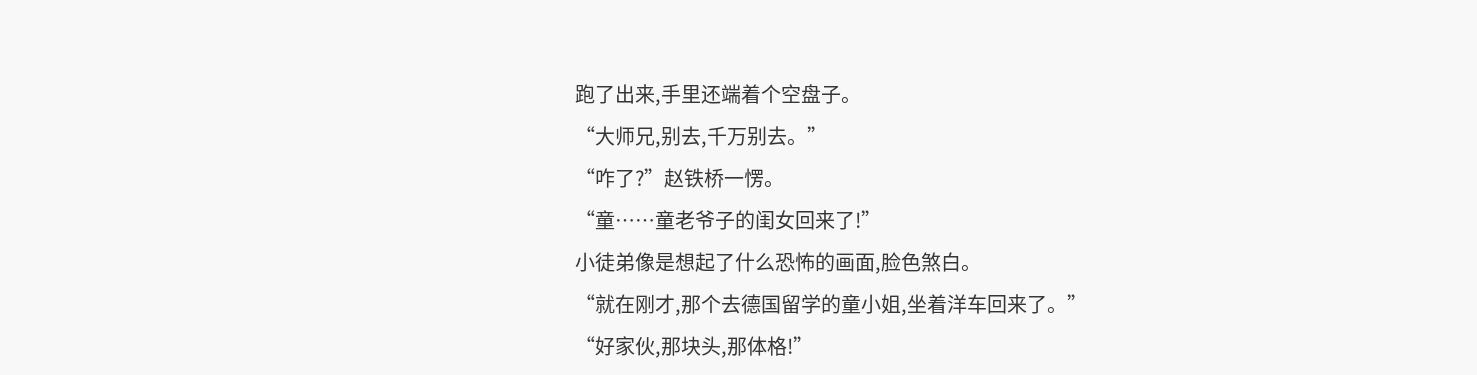跑了出来,手里还端着个空盘子。
“大师兄,别去,千万别去。”
“咋了?”赵铁桥一愣。
“童……童老爷子的闺女回来了!”
小徒弟像是想起了什么恐怖的画面,脸色煞白。
“就在刚才,那个去德国留学的童小姐,坐着洋车回来了。”
“好家伙,那块头,那体格!”